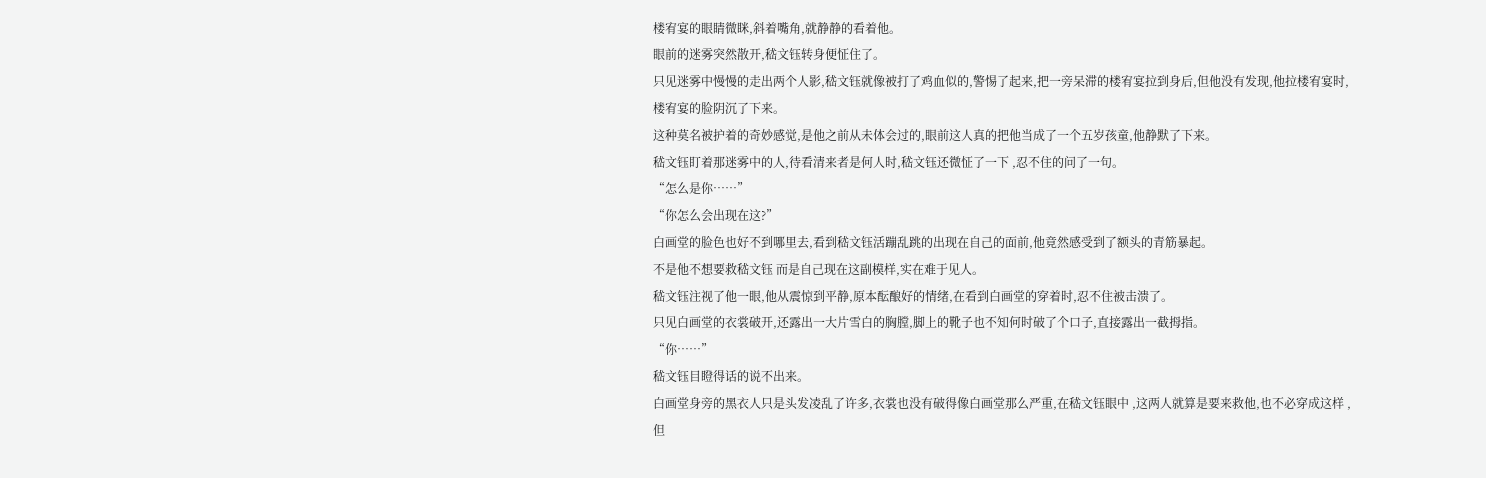楼宥宴的眼睛微眯,斜着嘴角,就静静的看着他。
眼前的迷雾突然散开,嵇文钰转身便怔住了。
只见迷雾中慢慢的走出两个人影,嵇文钰就像被打了鸡血似的,警惕了起来,把一旁呆滞的楼宥宴拉到身后,但他没有发现,他拉楼宥宴时,楼宥宴的脸阴沉了下来。
这种莫名被护着的奇妙感觉,是他之前从未体会过的,眼前这人真的把他当成了一个五岁孩童,他静默了下来。
嵇文钰盯着那迷雾中的人,待看清来者是何人时,嵇文钰还微怔了一下 ,忍不住的问了一句。
“怎么是你……”
“你怎么会出现在这?”
白画堂的脸色也好不到哪里去,看到嵇文钰活蹦乱跳的出现在自己的面前,他竟然感受到了额头的青筋暴起。
不是他不想要救嵇文钰 而是自己现在这副模样,实在难于见人。
嵇文钰注视了他一眼,他从震惊到平静,原本酝酿好的情绪,在看到白画堂的穿着时,忍不住被击溃了。
只见白画堂的衣裳破开,还露出一大片雪白的胸膛,脚上的靴子也不知何时破了个口子,直接露出一截拇指。
“你……”
嵇文钰目瞪得话的说不出来。
白画堂身旁的黑衣人只是头发凌乱了许多,衣裳也没有破得像白画堂那么严重,在嵇文钰眼中 ,这两人就算是要来救他,也不必穿成这样 , 但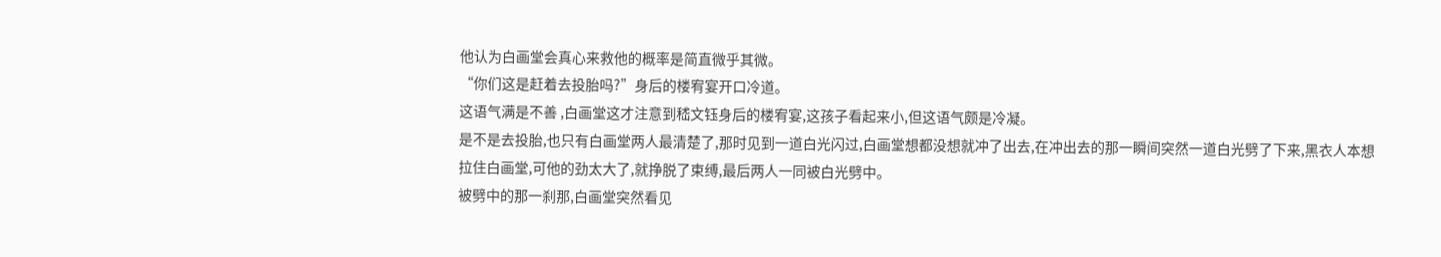他认为白画堂会真心来救他的概率是简直微乎其微。
“你们这是赶着去投胎吗?”身后的楼宥宴开口冷道。
这语气满是不善 ,白画堂这才注意到嵇文钰身后的楼宥宴,这孩子看起来小,但这语气颇是冷凝。
是不是去投胎,也只有白画堂两人最清楚了,那时见到一道白光闪过,白画堂想都没想就冲了出去,在冲出去的那一瞬间突然一道白光劈了下来,黑衣人本想拉住白画堂,可他的劲太大了,就挣脱了束缚,最后两人一同被白光劈中。
被劈中的那一刹那,白画堂突然看见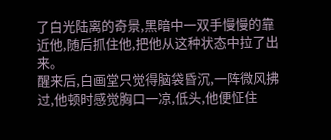了白光陆离的奇景,黑暗中一双手慢慢的靠近他,随后抓住他,把他从这种状态中拉了出来。
醒来后,白画堂只觉得脑袋昏沉,一阵微风拂过,他顿时感觉胸口一凉,低头,他便怔住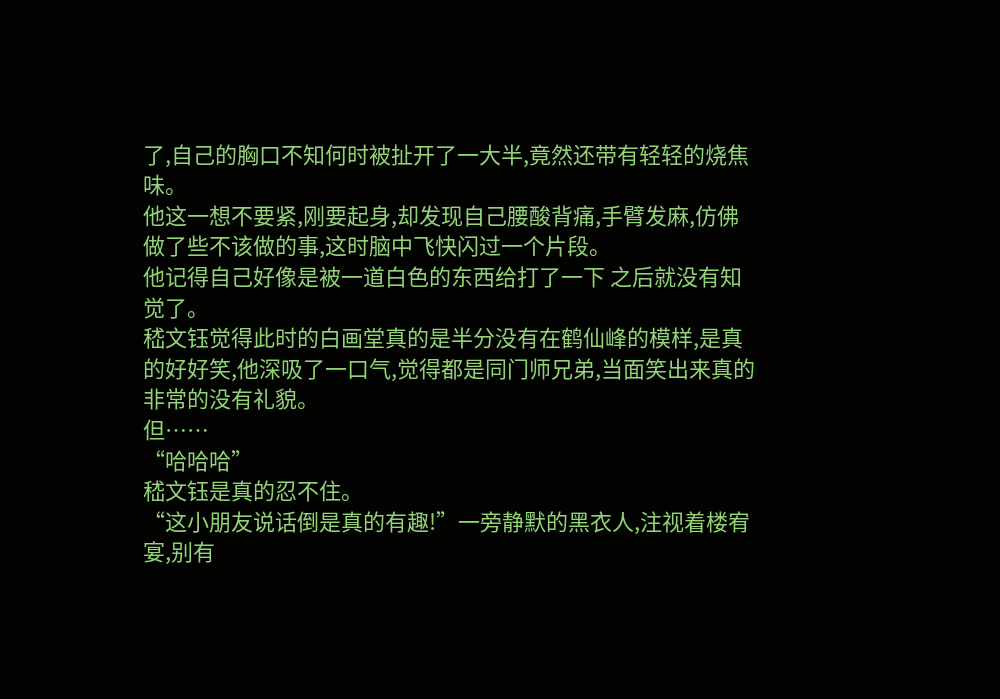了,自己的胸口不知何时被扯开了一大半,竟然还带有轻轻的烧焦味。
他这一想不要紧,刚要起身,却发现自己腰酸背痛,手臂发麻,仿佛做了些不该做的事,这时脑中飞快闪过一个片段。
他记得自己好像是被一道白色的东西给打了一下 之后就没有知觉了。
嵇文钰觉得此时的白画堂真的是半分没有在鹤仙峰的模样,是真的好好笑,他深吸了一口气,觉得都是同门师兄弟,当面笑出来真的非常的没有礼貌。
但……
“哈哈哈”
嵇文钰是真的忍不住。
“这小朋友说话倒是真的有趣!”一旁静默的黑衣人,注视着楼宥宴,别有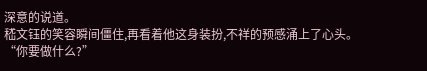深意的说道。
嵇文钰的笑容瞬间僵住,再看着他这身装扮,不祥的预感涌上了心头。
“你要做什么?”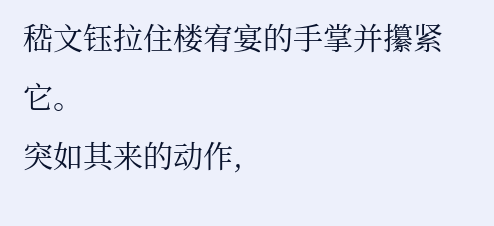嵇文钰拉住楼宥宴的手掌并攥紧它。
突如其来的动作,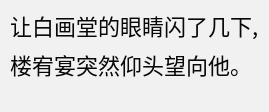让白画堂的眼睛闪了几下,楼宥宴突然仰头望向他。